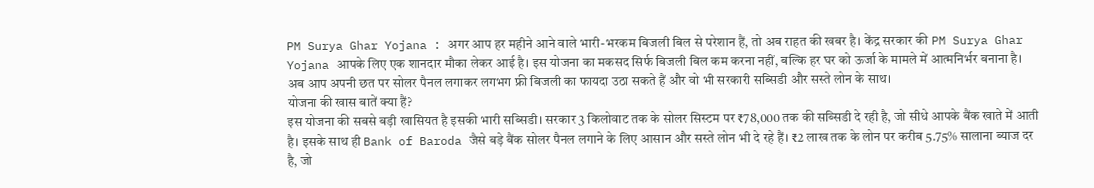PM Surya Ghar Yojana : अगर आप हर महीने आने वाले भारी-भरकम बिजली बिल से परेशान हैं, तो अब राहत की खबर है। केंद्र सरकार की PM Surya Ghar Yojana आपके लिए एक शानदार मौका लेकर आई है। इस योजना का मकसद सिर्फ बिजली बिल कम करना नहीं, बल्कि हर घर को ऊर्जा के मामले में आत्मनिर्भर बनाना है। अब आप अपनी छत पर सोलर पैनल लगाकर लगभग फ्री बिजली का फायदा उठा सकते हैं और वो भी सरकारी सब्सिडी और सस्ते लोन के साथ।
योजना की खास बातें क्या हैं?
इस योजना की सबसे बड़ी खासियत है इसकी भारी सब्सिडी। सरकार 3 किलोवाट तक के सोलर सिस्टम पर ₹78,000 तक की सब्सिडी दे रही है, जो सीधे आपके बैंक खाते में आती है। इसके साथ ही Bank of Baroda जैसे बड़े बैंक सोलर पैनल लगाने के लिए आसान और सस्ते लोन भी दे रहे हैं। ₹2 लाख तक के लोन पर करीब 5.75% सालाना ब्याज दर है, जो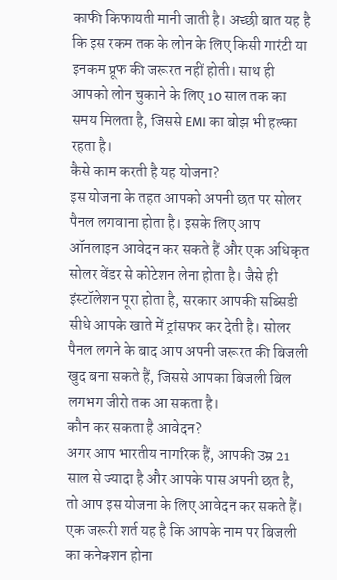काफी किफायती मानी जाती है। अच्छी बात यह है कि इस रकम तक के लोन के लिए किसी गारंटी या इनकम प्रूफ की जरूरत नहीं होती। साथ ही आपको लोन चुकाने के लिए 10 साल तक का समय मिलता है, जिससे EMI का बोझ भी हल्का रहता है।
कैसे काम करती है यह योजना?
इस योजना के तहत आपको अपनी छत पर सोलर पैनल लगवाना होता है। इसके लिए आप ऑनलाइन आवेदन कर सकते हैं और एक अधिकृत सोलर वेंडर से कोटेशन लेना होता है। जैसे ही इंस्टॉलेशन पूरा होता है, सरकार आपकी सब्सिडी सीधे आपके खाते में ट्रांसफर कर देती है। सोलर पैनल लगने के बाद आप अपनी जरूरत की बिजली खुद बना सकते हैं, जिससे आपका बिजली बिल लगभग जीरो तक आ सकता है।
कौन कर सकता है आवेदन?
अगर आप भारतीय नागरिक हैं, आपकी उम्र 21 साल से ज्यादा है और आपके पास अपनी छत है, तो आप इस योजना के लिए आवेदन कर सकते हैं। एक जरूरी शर्त यह है कि आपके नाम पर बिजली का कनेक्शन होना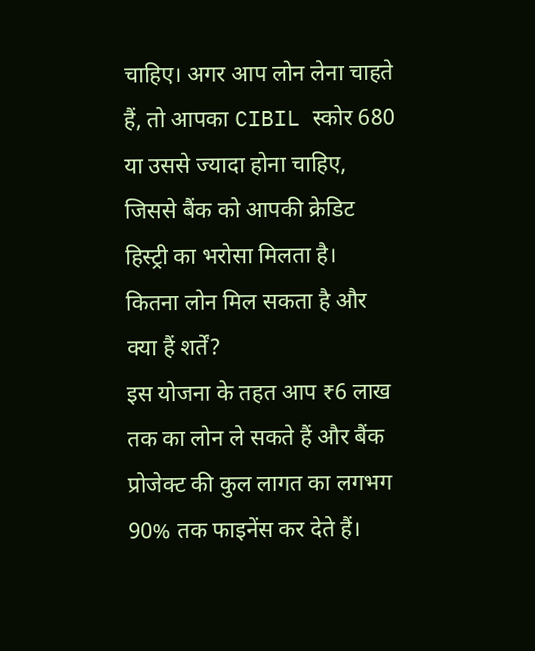चाहिए। अगर आप लोन लेना चाहते हैं, तो आपका CIBIL स्कोर 680 या उससे ज्यादा होना चाहिए, जिससे बैंक को आपकी क्रेडिट हिस्ट्री का भरोसा मिलता है।
कितना लोन मिल सकता है और क्या हैं शर्तें?
इस योजना के तहत आप ₹6 लाख तक का लोन ले सकते हैं और बैंक प्रोजेक्ट की कुल लागत का लगभग 90% तक फाइनेंस कर देते हैं।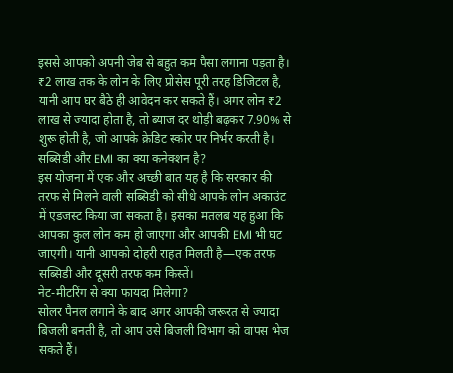इससे आपको अपनी जेब से बहुत कम पैसा लगाना पड़ता है। ₹2 लाख तक के लोन के लिए प्रोसेस पूरी तरह डिजिटल है, यानी आप घर बैठे ही आवेदन कर सकते हैं। अगर लोन ₹2 लाख से ज्यादा होता है, तो ब्याज दर थोड़ी बढ़कर 7.90% से शुरू होती है, जो आपके क्रेडिट स्कोर पर निर्भर करती है।
सब्सिडी और EMI का क्या कनेक्शन है?
इस योजना में एक और अच्छी बात यह है कि सरकार की तरफ से मिलने वाली सब्सिडी को सीधे आपके लोन अकाउंट में एडजस्ट किया जा सकता है। इसका मतलब यह हुआ कि आपका कुल लोन कम हो जाएगा और आपकी EMI भी घट जाएगी। यानी आपको दोहरी राहत मिलती है—एक तरफ सब्सिडी और दूसरी तरफ कम किस्तें।
नेट-मीटरिंग से क्या फायदा मिलेगा?
सोलर पैनल लगाने के बाद अगर आपकी जरूरत से ज्यादा बिजली बनती है, तो आप उसे बिजली विभाग को वापस भेज सकते हैं।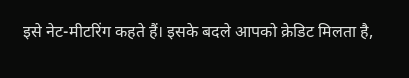इसे नेट-मीटरिंग कहते हैं। इसके बदले आपको क्रेडिट मिलता है,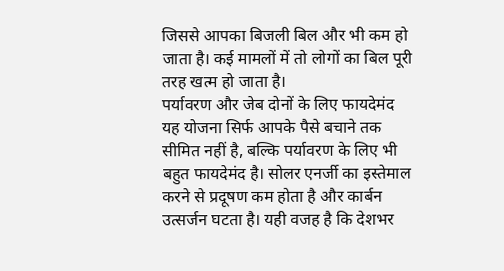जिससे आपका बिजली बिल और भी कम हो जाता है। कई मामलों में तो लोगों का बिल पूरी तरह खत्म हो जाता है।
पर्यावरण और जेब दोनों के लिए फायदेमंद
यह योजना सिर्फ आपके पैसे बचाने तक सीमित नहीं है, बल्कि पर्यावरण के लिए भी बहुत फायदेमंद है। सोलर एनर्जी का इस्तेमाल करने से प्रदूषण कम होता है और कार्बन उत्सर्जन घटता है। यही वजह है कि देशभर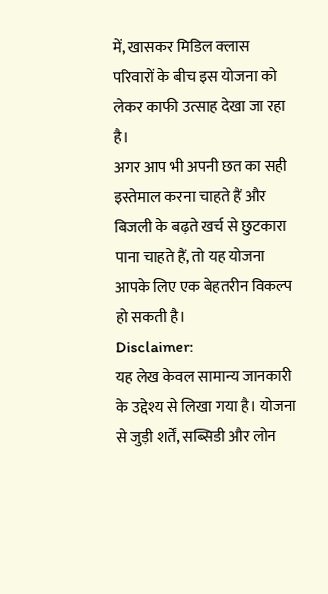में, खासकर मिडिल क्लास परिवारों के बीच इस योजना को लेकर काफी उत्साह देखा जा रहा है।
अगर आप भी अपनी छत का सही इस्तेमाल करना चाहते हैं और बिजली के बढ़ते खर्च से छुटकारा पाना चाहते हैं, तो यह योजना आपके लिए एक बेहतरीन विकल्प हो सकती है।
Disclaimer:
यह लेख केवल सामान्य जानकारी के उद्देश्य से लिखा गया है। योजना से जुड़ी शर्तें, सब्सिडी और लोन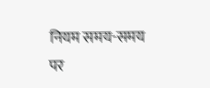नियम समय-समय पर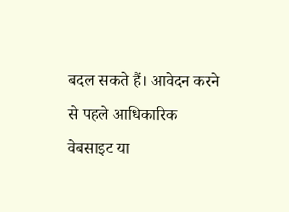बदल सकते हैं। आवेदन करने से पहले आधिकारिक वेबसाइट या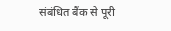संबंधित बैंक से पूरी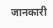जानकारी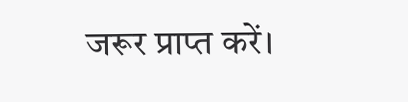जरूर प्राप्त करें।